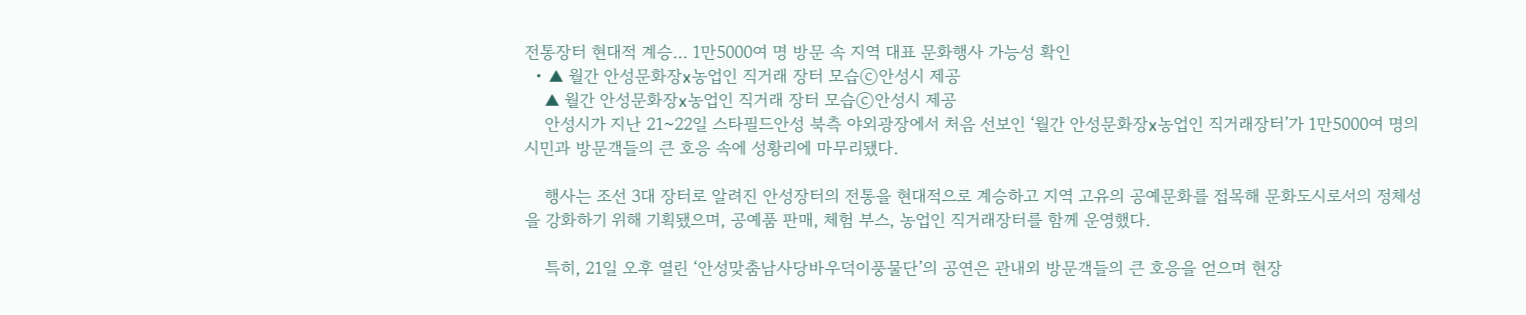전통장터 현대적 계승… 1만5000여 명 방문 속 지역 대표 문화행사 가능성 확인
  • ▲ 월간 안성문화장x농업인 직거래 장터 모습ⓒ안성시 제공
    ▲ 월간 안성문화장x농업인 직거래 장터 모습ⓒ안성시 제공
    안성시가 지난 21~22일 스타필드안성 북측 야외광장에서 처음 선보인 ‘월간 안성문화장x농업인 직거래장터’가 1만5000여 명의 시민과 방문객들의 큰 호응 속에 성황리에 마무리됐다.

    행사는 조선 3대 장터로 알려진 안성장터의 전통을 현대적으로 계승하고 지역 고유의 공예문화를 접목해 문화도시로서의 정체성을 강화하기 위해 기획됐으며, 공예품 판매, 체험 부스, 농업인 직거래장터를 함께 운영했다.

    특히, 21일 오후 열린 ‘안성맞춤남사당바우덕이풍물단’의 공연은 관내외 방문객들의 큰 호응을 얻으며 현장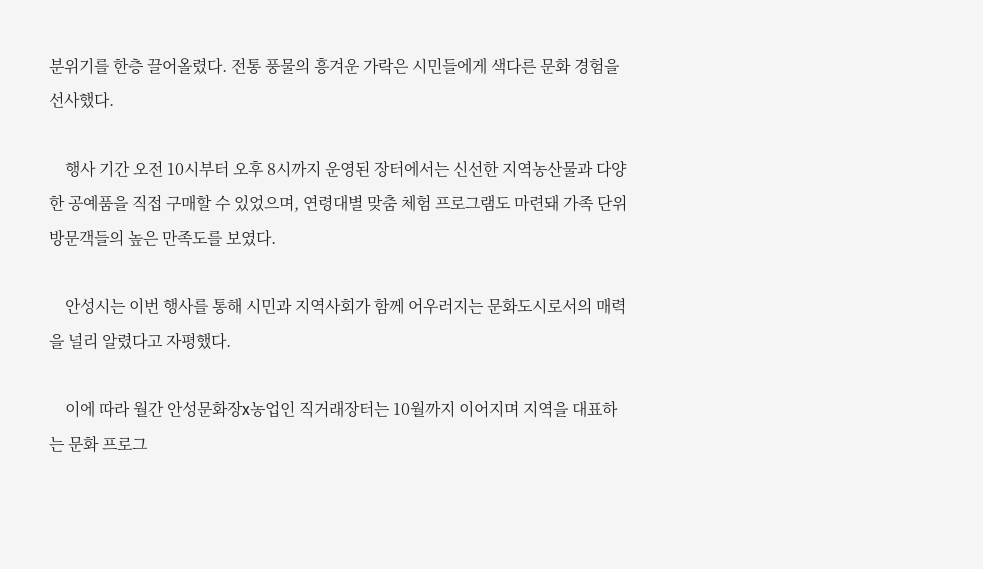분위기를 한층 끌어올렸다. 전통 풍물의 흥겨운 가락은 시민들에게 색다른 문화 경험을 선사했다.

    행사 기간 오전 10시부터 오후 8시까지 운영된 장터에서는 신선한 지역농산물과 다양한 공예품을 직접 구매할 수 있었으며, 연령대별 맞춤 체험 프로그램도 마련돼 가족 단위 방문객들의 높은 만족도를 보였다.

    안성시는 이번 행사를 통해 시민과 지역사회가 함께 어우러지는 문화도시로서의 매력을 널리 알렸다고 자평했다.

    이에 따라 월간 안성문화장x농업인 직거래장터는 10월까지 이어지며 지역을 대표하는 문화 프로그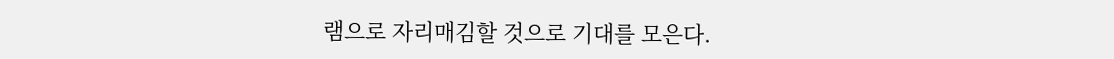램으로 자리매김할 것으로 기대를 모은다.